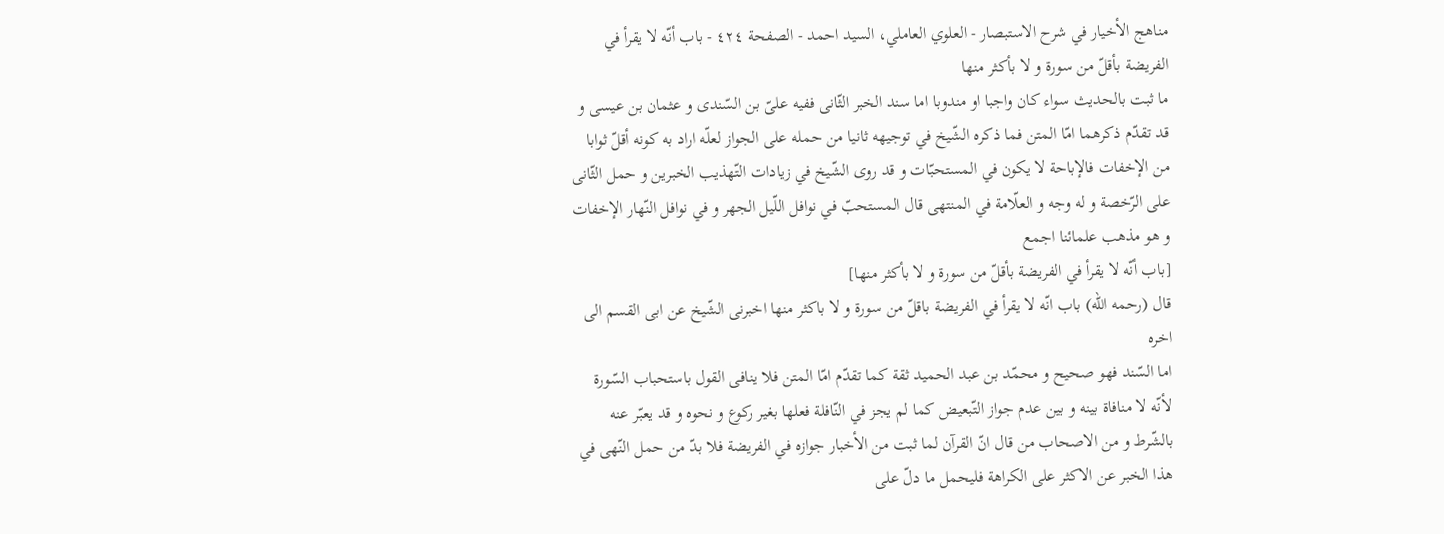مناهج الأخيار في شرح الاستبصار - العلوي العاملي، السيد احمد - الصفحة ٤٢٤ - باب أنّه لا يقرأ في الفريضة بأقلّ من سورة و لا بأكثر منها
ما ثبت بالحديث سواء كان واجبا او مندوبا اما سند الخبر الثّانى ففيه علىّ بن السّندى و عثمان بن عيسى و قد تقدّم ذكرهما امّا المتن فما ذكره الشّيخ في توجيهه ثانيا من حمله على الجواز لعلّه اراد به كونه أقلّ ثوابا من الإخفات فالإباحة لا يكون في المستحبّات و قد روى الشّيخ في زيادات التّهذيب الخبرين و حمل الثّانى على الرّخصة و له وجه و العلّامة في المنتهى قال المستحبّ في نوافل اللّيل الجهر و في نوافل النّهار الإخفات و هو مذهب علمائنا اجمع
[باب أنّه لا يقرأ في الفريضة بأقلّ من سورة و لا بأكثر منها]
قال (رحمه اللّه) باب انّه لا يقرأ في الفريضة باقلّ من سورة و لا باكثر منها اخبرنى الشّيخ عن ابى القسم الى اخره
اما السّند فهو صحيح و محمّد بن عبد الحميد ثقة كما تقدّم امّا المتن فلا ينافى القول باستحباب السّورة لأنّه لا منافاة بينه و بين عدم جواز التّبعيض كما لم يجز في النّافلة فعلها بغير ركوع و نحوه و قد يعبّر عنه بالشّرط و من الاصحاب من قال انّ القرآن لما ثبت من الأخبار جوازه في الفريضة فلا بدّ من حمل النّهى في هذا الخبر عن الاكثر على الكراهة فليحمل ما دلّ على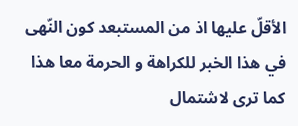الأقلّ عليها اذ من المستبعد كون النّهى في هذا الخبر للكراهة و الحرمة معا هذا كما ترى لاشتمال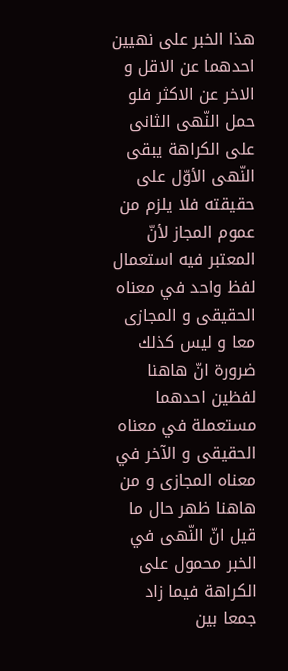هذا الخبر على نهيين احدهما عن الاقل و الاخر عن الاكثر فلو حمل النّهى الثانى على الكراهة يبقى النّهى الأوّل على حقيقته فلا يلزم من عموم المجاز لأنّ المعتبر فيه استعمال لفظ واحد في معناه الحقيقى و المجازى معا و ليس كذلك ضرورة انّ هاهنا لفظين احدهما مستعملة في معناه الحقيقى و الآخر في معناه المجازى و من هاهنا ظهر حال ما قيل انّ النّهى في الخبر محمول على الكراهة فيما زاد جمعا بين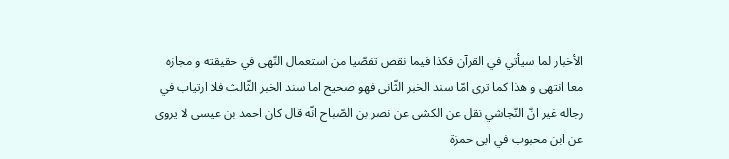الأخبار لما سيأتي في القرآن فكذا فيما نقص تفصّيا من استعمال النّهى في حقيقته و مجازه معا انتهى و هذا كما ترى امّا سند الخبر الثّانى فهو صحيح اما سند الخبر الثّالث فلا ارتياب في رجاله غير انّ النّجاشي نقل عن الكشى عن نصر بن الصّباح انّه قال كان احمد بن عيسى لا يروى عن ابن محبوب في ابى حمزة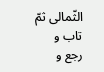الثّمالى ثمّ تاب و رجع و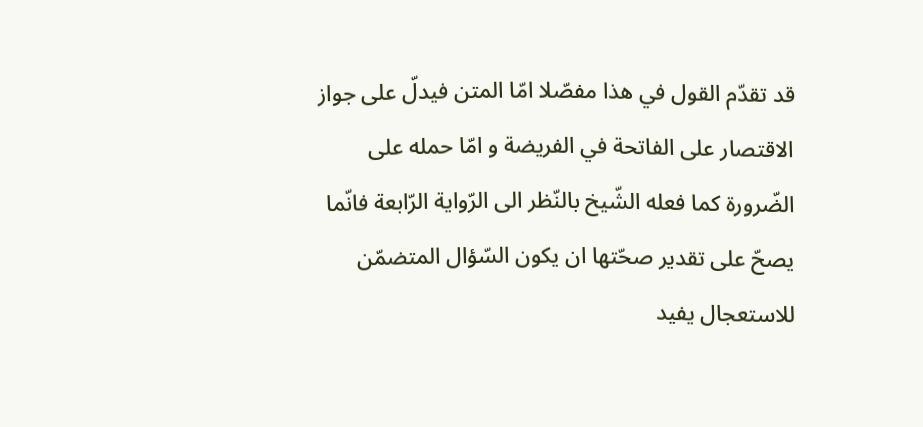قد تقدّم القول في هذا مفصّلا امّا المتن فيدلّ على جواز الاقتصار على الفاتحة في الفريضة و امّا حمله على الضّرورة كما فعله الشّيخ بالنّظر الى الرّواية الرّابعة فانّما يصحّ على تقدير صحّتها ان يكون السّؤال المتضمّن للاستعجال يفيد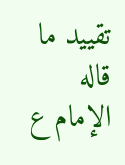تقييد ما قاله الإمام ع